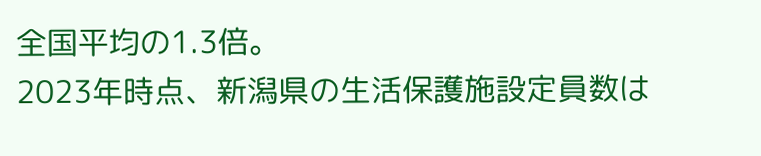全国平均の1.3倍。
2023年時点、新潟県の生活保護施設定員数は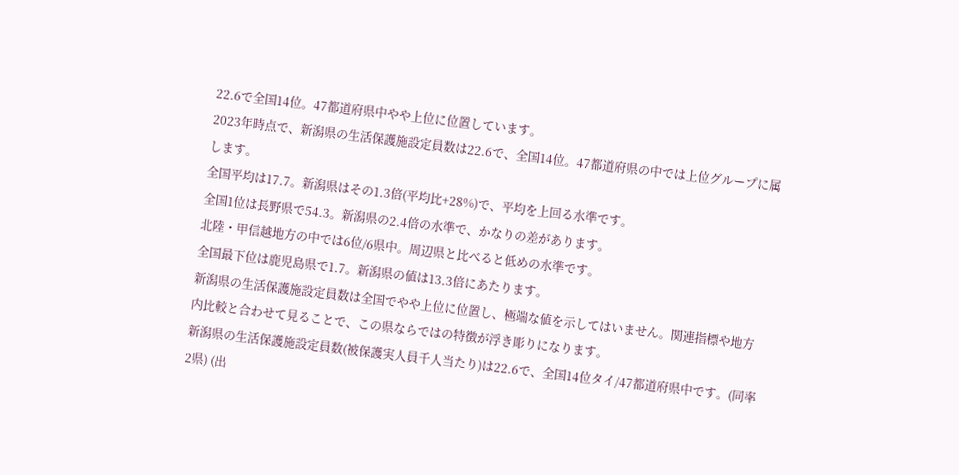22.6で全国14位。47都道府県中やや上位に位置しています。
2023年時点で、新潟県の生活保護施設定員数は22.6で、全国14位。47都道府県の中では上位グループに属します。
全国平均は17.7。新潟県はその1.3倍(平均比+28%)で、平均を上回る水準です。
全国1位は長野県で54.3。新潟県の2.4倍の水準で、かなりの差があります。
北陸・甲信越地方の中では6位/6県中。周辺県と比べると低めの水準です。
全国最下位は鹿児島県で1.7。新潟県の値は13.3倍にあたります。
新潟県の生活保護施設定員数は全国でやや上位に位置し、極端な値を示してはいません。関連指標や地方内比較と合わせて見ることで、この県ならではの特徴が浮き彫りになります。
新潟県の生活保護施設定員数(被保護実人員千人当たり)は22.6で、全国14位タイ/47都道府県中です。(同率2県) (出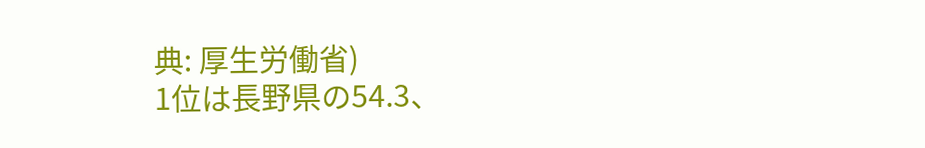典: 厚生労働省)
1位は長野県の54.3、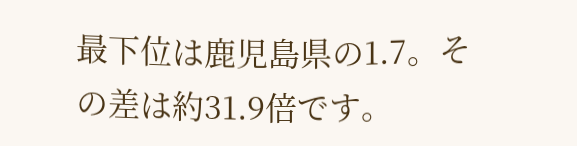最下位は鹿児島県の1.7。その差は約31.9倍です。